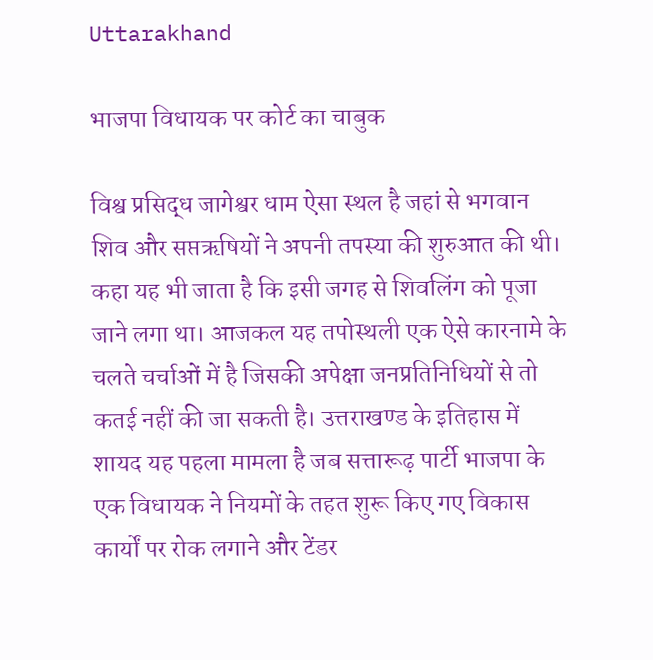Uttarakhand

भाजपा विधायक पर कोर्ट का चाबुक

विश्व प्रसिद्ध जागेश्वर धाम ऐसा स्थल है जहां से भगवान शिव और सप्तऋषियों ने अपनी तपस्या की शुरुआत की थी। कहा यह भी जाता है कि इसी जगह से शिवलिंग को पूजा जाने लगा था। आजकल यह तपोस्थली एक ऐसे कारनामे के चलते चर्चाओं में है जिसकी अपेक्षा जनप्रतिनिधियों से तो कतई नहीं की जा सकती है। उत्तराखण्ड के इतिहास में शायद यह पहला मामला है जब सत्तारूढ़ पार्टी भाजपा के एक विधायक ने नियमों के तहत शुरू किए गए विकास कार्यों पर रोक लगाने और टेंडर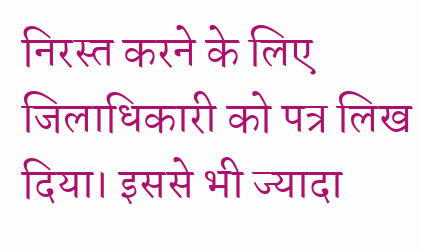निरस्त करने के लिए जिलाधिकारी को पत्र लिख दिया। इससे भी ज्यादा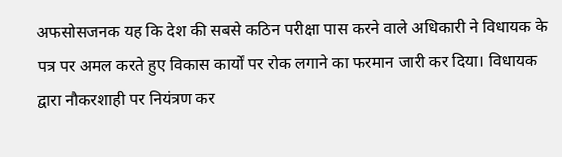अफसोसजनक यह कि देश की सबसे कठिन परीक्षा पास करने वाले अधिकारी ने विधायक के पत्र पर अमल करते हुए विकास कार्यों पर रोक लगाने का फरमान जारी कर दिया। विधायक द्वारा नौकरशाही पर नियंत्रण कर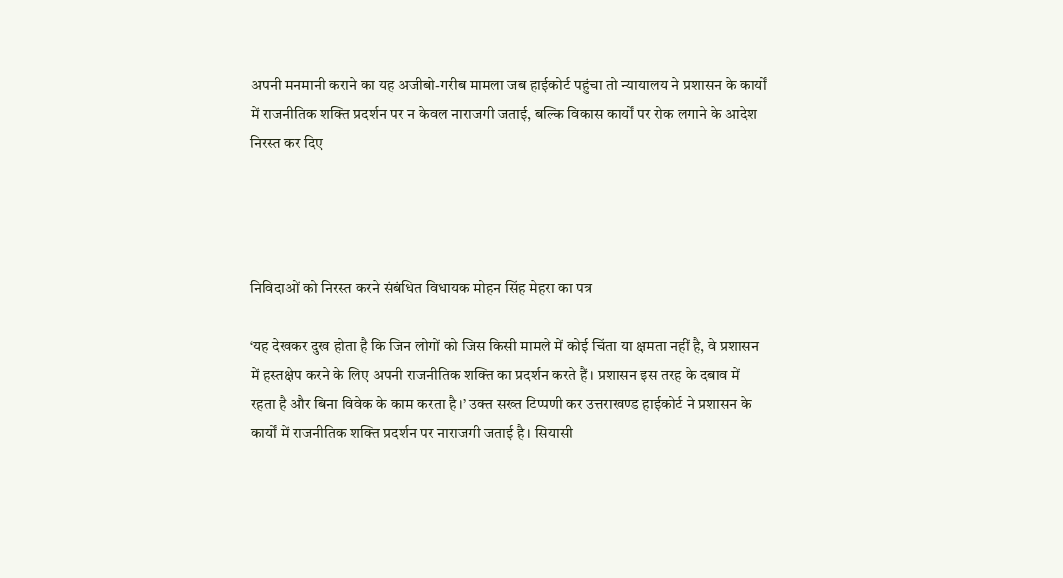अपनी मनमानी कराने का यह अजीबो-गरीब मामला जब हाईकोर्ट पहुंचा तो न्यायालय ने प्रशासन के कार्यों में राजनीतिक शक्ति प्रदर्शन पर न केवल नाराजगी जताई, बल्कि विकास कार्यों पर रोक लगाने के आदेश निरस्त कर दिए




निविदाओं को निरस्त करने संबंधित विधायक मोहन सिंह मेहरा का पत्र

‘यह देखकर दुख होता है कि जिन लोगों को जिस किसी मामले में कोई चिंता या क्षमता नहीं है, वे प्रशासन में हस्तक्षेप करने के लिए अपनी राजनीतिक शक्ति का प्रदर्शन करते हैं। प्रशासन इस तरह के दबाव में रहता है और बिना विवेक के काम करता है।’ उक्त सख्त टिप्पणी कर उत्तराखण्ड हाईकोर्ट ने प्रशासन के कार्यों में राजनीतिक शक्ति प्रदर्शन पर नाराजगी जताई है। सियासी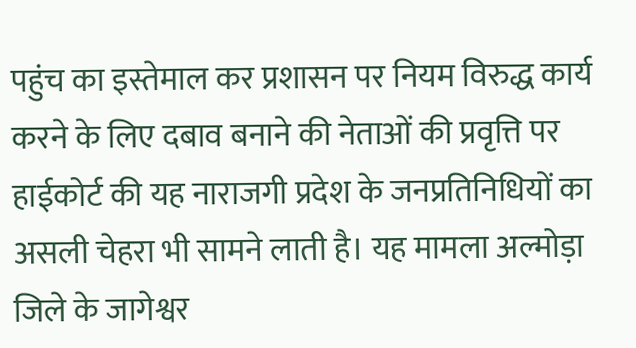पहुंच का इस्तेमाल कर प्रशासन पर नियम विरुद्ध कार्य करने के लिए दबाव बनाने की नेताओं की प्रवृत्ति पर हाईकोर्ट की यह नाराजगी प्रदेश के जनप्रतिनिधियों का असली चेहरा भी सामने लाती है। यह मामला अल्मोड़ा जिले के जागेश्वर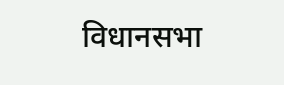विधानसभा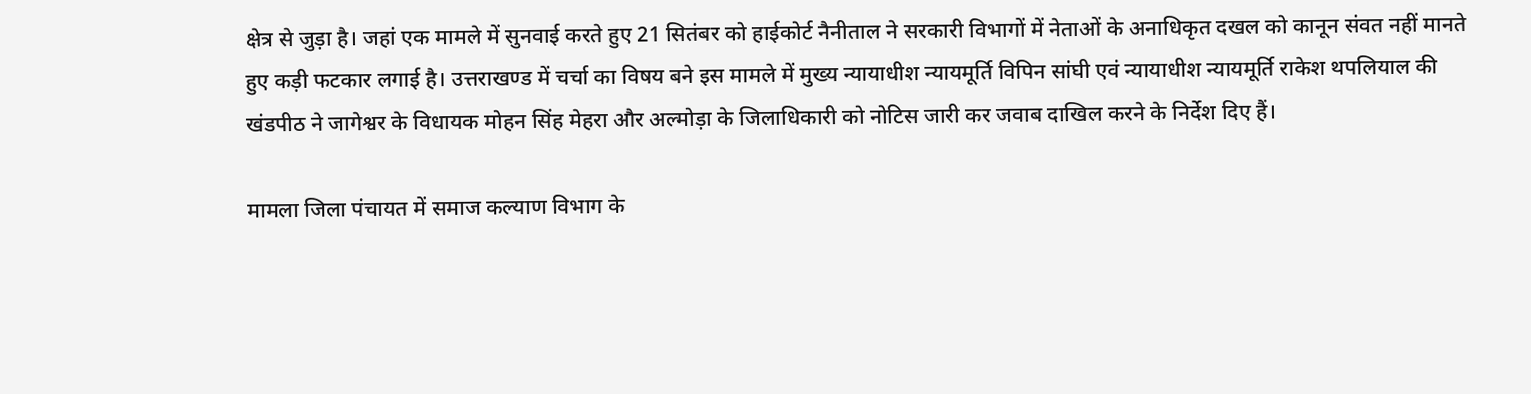क्षेत्र से जुड़ा है। जहां एक मामले में सुनवाई करते हुए 21 सितंबर को हाईकोर्ट नैनीताल ने सरकारी विभागों में नेताओं के अनाधिकृत दखल को कानून संवत नहीं मानते हुए कड़ी फटकार लगाई है। उत्तराखण्ड में चर्चा का विषय बने इस मामले में मुख्य न्यायाधीश न्यायमूर्ति विपिन सांघी एवं न्यायाधीश न्यायमूर्ति राकेश थपलियाल की खंडपीठ ने जागेश्वर के विधायक मोहन सिंह मेहरा और अल्मोड़ा के जिलाधिकारी को नोटिस जारी कर जवाब दाखिल करने के निर्देश दिए हैं।

मामला जिला पंचायत में समाज कल्याण विभाग के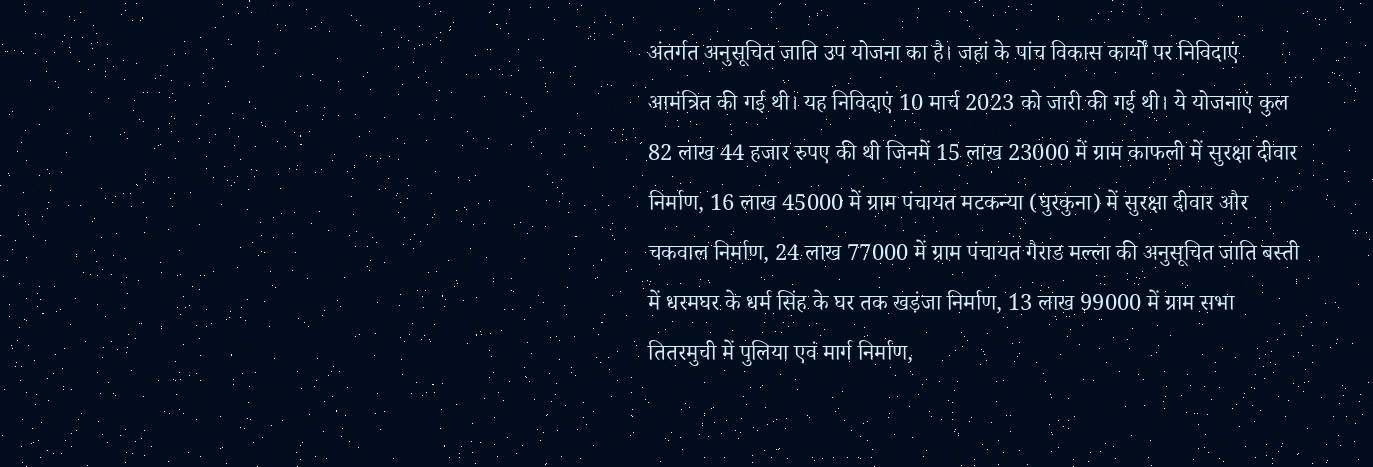अंतर्गत अनुसूचित जाति उप योजना का है। जहां के पांच विकास कार्यों पर निविदाएं आमंत्रित की गई थी। यह निविदाएं 10 मार्च 2023 को जारी की गई थी। ये योजनाएं कुल 82 लाख 44 हजार रुपए की थी जिनमें 15 लाख 23000 में ग्राम काफली में सुरक्षा दीवार निर्माण, 16 लाख 45000 में ग्राम पंचायत मटकन्या (घुरकुना) में सुरक्षा दीवार और चकवाल निर्माण, 24 लाख 77000 में ग्राम पंचायत गैराड मल्ला की अनुसूचित जाति बस्ती में धरमघर के धर्म सिंह के घर तक खड़ंजा निर्माण, 13 लाख 99000 में ग्राम सभा तितरमुची में पुलिया एवं मार्ग निर्माण,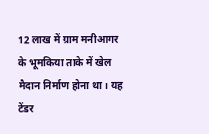12 लाख में ग्राम मनीआगर के भूमकिया ताके में खेल मैदान निर्माण होना था। यह टेंडर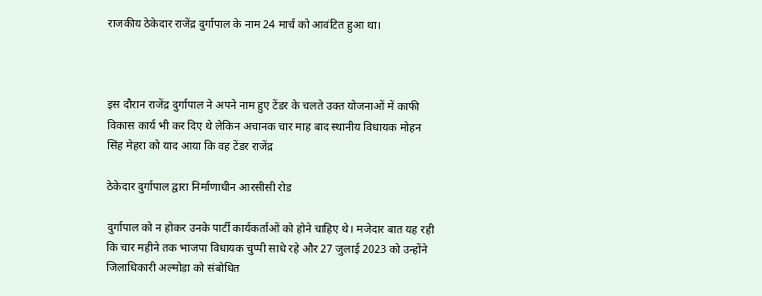राजकीय ठेकेदार राजेंद्र दुर्गापाल के नाम 24 मार्च को आवंटित हुआ था।



इस दौरान राजेंद्र दुर्गापाल ने अपने नाम हुए टेंडर के चलते उक्त योजनाओं में काफी विकास कार्य भी कर दिए थे लेकिन अचानक चार माह बाद स्थानीय विधायक मोहन सिंह मेहरा को याद आया कि वह टेंडर राजेंद्र

ठेकेदार दुर्गापाल द्वारा निर्माणाधीन आरसीसी रोड

दुर्गापाल को न होकर उनके पार्टी कार्यकर्ताओं को होने चाहिए थे। मजेदार बात यह रही कि चार महीने तक भाजपा विधायक चुप्पी साधे रहे और 27 जुलाई 2023 को उन्होंने जिलाधिकारी अल्मोड़ा को संबोधित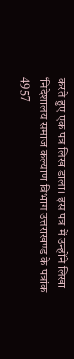करते हुए एक पत्र लिख डाला। इस पत्र में उन्होंने लिखा ‘निदेशालय समाज कल्याण विभाग उत्तराखण्ड के पत्रांक 4957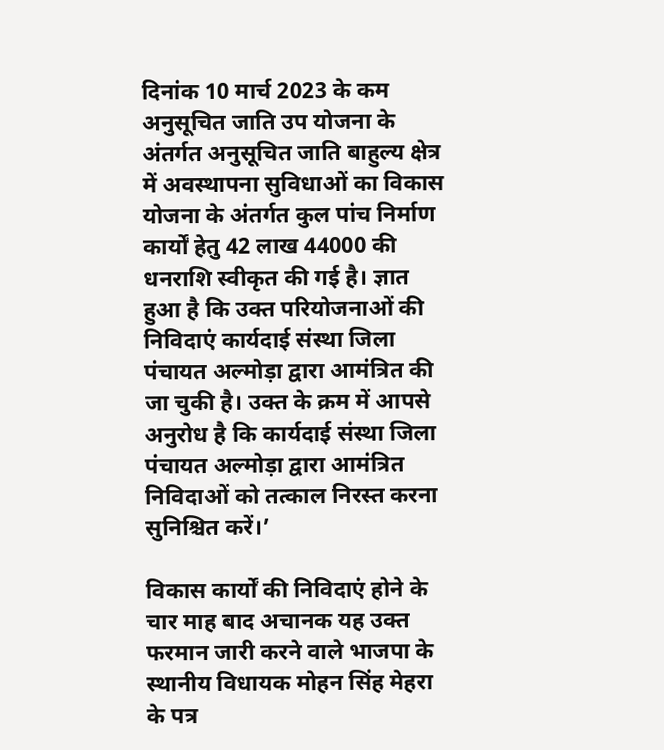दिनांक 10 मार्च 2023 के कम अनुसूचित जाति उप योजना के अंतर्गत अनुसूचित जाति बाहुल्य क्षेत्र में अवस्थापना सुविधाओं का विकास योजना के अंतर्गत कुल पांच निर्माण कार्यों हेतु 42 लाख 44000 की धनराशि स्वीकृत की गई है। ज्ञात हुआ है कि उक्त परियोजनाओं की निविदाएं कार्यदाई संस्था जिला पंचायत अल्मोड़ा द्वारा आमंत्रित की जा चुकी है। उक्त के क्रम में आपसे अनुरोध है कि कार्यदाई संस्था जिला पंचायत अल्मोड़ा द्वारा आमंत्रित निविदाओं को तत्काल निरस्त करना सुनिश्चित करें।’

विकास कार्यों की निविदाएं होने के चार माह बाद अचानक यह उक्त फरमान जारी करने वाले भाजपा के स्थानीय विधायक मोहन सिंह मेहरा के पत्र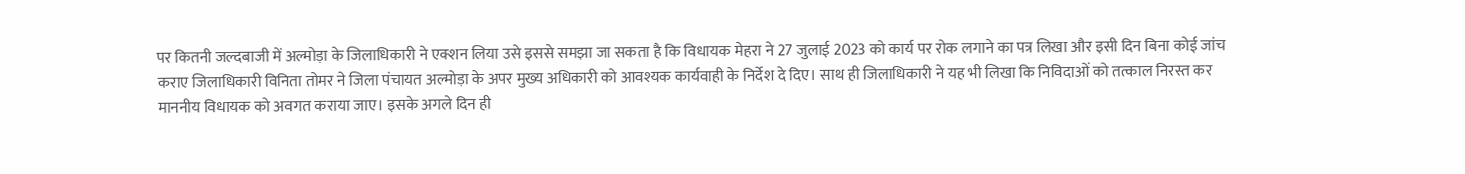पर कितनी जल्दबाजी में अल्मोड़ा के जिलाधिकारी ने एक्शन लिया उसे इससे समझा जा सकता है कि विधायक मेहरा ने 27 जुलाई 2023 को कार्य पर रोक लगाने का पत्र लिखा और इसी दिन बिना कोई जांच कराए जिलाधिकारी विनिता तोमर ने जिला पंचायत अल्मोड़ा के अपर मुख्य अधिकारी को आवश्यक कार्यवाही के निर्देश दे दिए। साथ ही जिलाधिकारी ने यह भी लिखा कि निविदाओं को तत्काल निरस्त कर माननीय विधायक को अवगत कराया जाए। इसके अगले दिन ही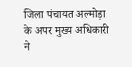जिला पंचायत अल्मोड़ा के अपर मुख्य अधिकारी ने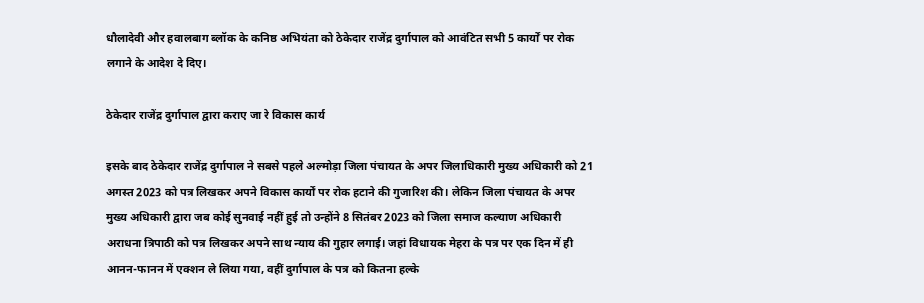धौलादेवी और हवालबाग ब्लॉक के कनिष्ठ अभियंता को ठेकेदार राजेंद्र दुर्गापाल को आवंटित सभी 5 कार्यों पर रोक लगाने के आदेश दे दिए।

ठेकेदार राजेंद्र दुर्गापाल द्वारा कराए जा रे विकास कार्य

इसके बाद ठेकेदार राजेंद्र दुर्गापाल ने सबसे पहले अल्मोड़ा जिला पंचायत के अपर जिलाधिकारी मुख्य अधिकारी को 21 अगस्त 2023 को पत्र लिखकर अपने विकास कार्यों पर रोक हटाने की गुजारिश की। लेकिन जिला पंचायत के अपर मुख्य अधिकारी द्वारा जब कोई सुनवाई नहीं हुई तो उन्होंने 8 सितंबर 2023 को जिला समाज कल्याण अधिकारी अराधना त्रिपाठी को पत्र लिखकर अपने साथ न्याय की गुहार लगाई। जहां विधायक मेहरा के पत्र पर एक दिन में ही आनन-फानन में एक्शन ले लिया गया, वहीं दुर्गापाल के पत्र को कितना हल्के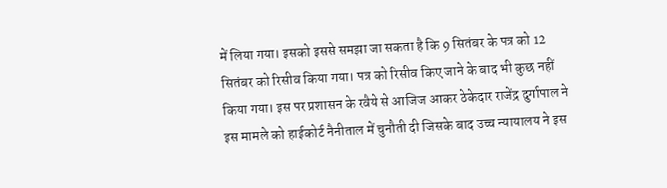में लिया गया। इसको इससे समझा जा सकता है कि 9 सितंबर के पत्र को 12 सितंबर को रिसीव किया गया। पत्र को रिसीव किए जाने के बाद भी कुछ नहीं किया गया। इस पर प्रशासन के रवैये से आजिज आकर ठेकेदार राजेंद्र दुर्गापाल ने इस मामले को हाईकोर्ट नैनीताल में चुनौती दी जिसके बाद उच्च न्यायालय ने इस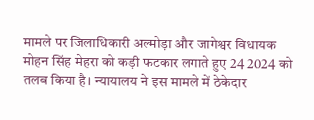मामले पर जिलाधिकारी अल्मोड़ा और जागेश्वर विधायक मोहन सिंह मेहरा को कड़ी फटकार लगाते हुए 24 2024 को तलब किया है। न्यायालय ने इस मामले में ठेकेदार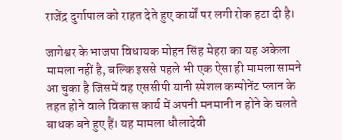राजेंद्र दुर्गापाल को राहत देते हुए कार्यों पर लगी रोक हटा दी है।

जागेश्वर के भाजपा विधायक मोहन सिंह मेहरा का यह अकेला मामला नहीं है, बल्कि इससे पहले भी एक ऐसा ही मामला सामने आ चुका है जिसमें वह एससीपी यानी स्पेशल कम्पोनेंट प्लान के तहत होने वाले विकास कार्य में अपनी मनमानी न होने के चलते बाधक बने हुए हैं। यह मामला धौलादेवी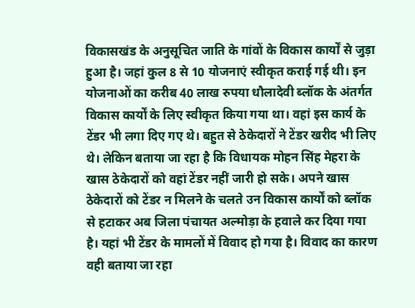विकासखंड के अनुसूचित जाति के गांवों के विकास कार्यों से जुड़ा हुआ है। जहां कुल 8 से 10 योजनाएं स्वीकृत कराई गई थी। इन योजनाओं का करीब 40 लाख रुपया धौलादेवी ब्लॉक के अंतर्गत विकास कार्यों के लिए स्वीकृत किया गया था। वहां इस कार्य के टेंडर भी लगा दिए गए थे। बहुत से ठेकेदारों ने टेंडर खरीद भी लिए थे। लेकिन बताया जा रहा है कि विधायक मोहन सिंह मेहरा के खास ठेकेदारों को वहां टेंडर नहीं जारी हो सके। अपने खास ठेकेदारों को टेंडर न मिलने के चलते उन विकास कार्यों को ब्लॉक से हटाकर अब जिला पंचायत अल्मोड़ा के हवाले कर दिया गया है। यहां भी टेंडर के मामलों में विवाद हो गया है। विवाद का कारण वही बताया जा रहा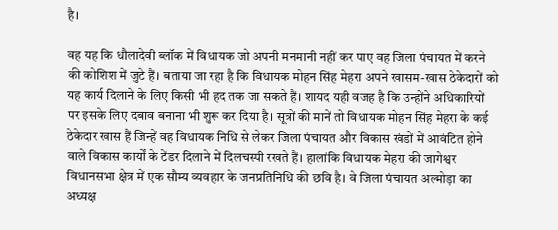है।

वह यह कि धौलादेवी ब्लॉक में विधायक जो अपनी मनमानी नहीं कर पाए वह जिला पंचायत में करने की कोशिश में जुटे हैं। बताया जा रहा है कि विधायक मोहन सिंह मेहरा अपने खासम-खास ठेकेदारों को यह कार्य दिलाने के लिए किसी भी हद तक जा सकते हैं। शायद यही वजह है कि उन्होंने अधिकारियों पर इसके लिए दबाव बनाना भी शुरू कर दिया है। सूत्रों की मानें तो विधायक मोहन सिंह मेहरा के कई ठेकेदार खास हैं जिन्हें वह विधायक निधि से लेकर जिला पंचायत और विकास खंडों में आवंटित होने वाले विकास कार्यों के टेंडर दिलाने में दिलचस्पी रखते हैं। हालांकि विधायक मेहरा की जागेश्वर विधानसभा क्षेत्र में एक सौम्य व्यवहार के जनप्रतिनिधि की छवि है। वे जिला पंचायत अल्मोड़ा का अध्यक्ष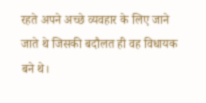रहते अपने अच्छे व्यवहार के लिए जाने जाते थे जिसकी बदौलत ही वह विधायक बने थे।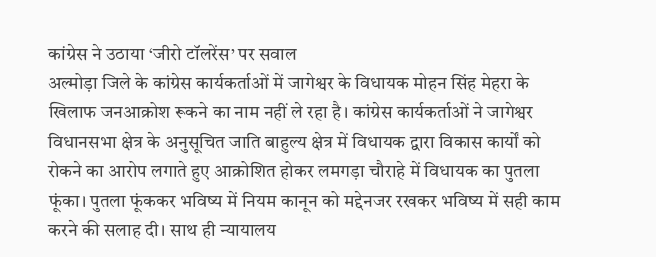कांग्रेस ने उठाया ‘जीरो टॉलरेंस’ पर सवाल
अल्मोड़ा जिले के कांग्रेस कार्यकर्ताओं में जागेश्वर के विधायक मोहन सिंह मेहरा के खिलाफ जनआक्रोश रूकने का नाम नहीं ले रहा है। कांग्रेस कार्यकर्ताओं ने जागेश्वर विधानसभा क्षेत्र के अनुसूचित जाति बाहुल्य क्षेत्र में विधायक द्वारा विकास कार्यों को रोकने का आरोप लगाते हुए आक्रोशित होकर लमगड़ा चौराहे में विधायक का पुतला फूंका। पुतला फूंककर भविष्य में नियम कानून को मद्देनजर रखकर भविष्य में सही काम करने की सलाह दी। साथ ही न्यायालय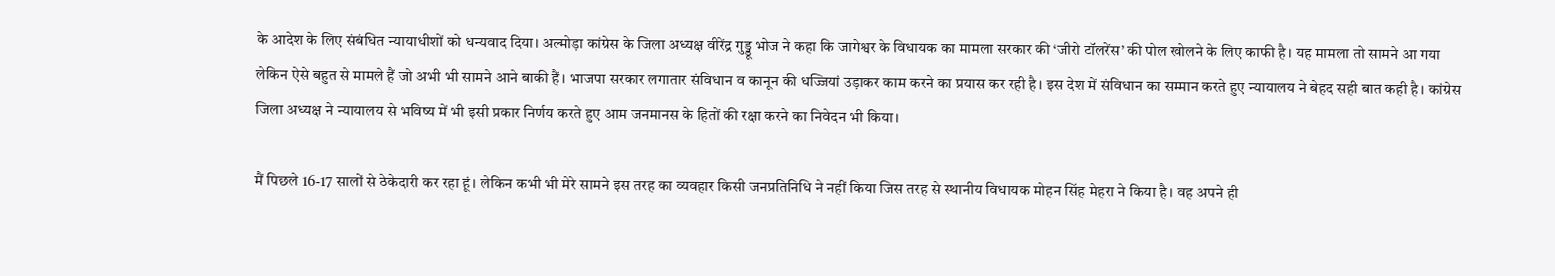के आदेश के लिए संबंधित न्यायाधीशों को धन्यवाद दिया। अल्मोड़ा कांग्रेस के जिला अध्यक्ष वीरेंद्र गुड्डू भोज ने कहा कि जागेश्वर के विधायक का मामला सरकार की ‘जीरो टॉलरेंस’ की पोल खोलने के लिए काफी है। यह मामला तो सामने आ गया लेकिन ऐसे बहुत से मामले हैं जो अभी भी सामने आने बाकी हैं। भाजपा सरकार लगातार संविधान व कानून की धज्जियां उड़ाकर काम करने का प्रयास कर रही है। इस देश में संविधान का सम्मान करते हुए न्यायालय ने बेहद सही बात कही है। कांग्रेस जिला अध्यक्ष ने न्यायालय से भविष्य में भी इसी प्रकार निर्णय करते हुए आम जनमानस के हितों की रक्षा करने का निवेदन भी किया।

मैं पिछले 16-17 सालों से ठेकेदारी कर रहा हूं। लेकिन कभी भी मेरे सामने इस तरह का व्यवहार किसी जनप्रतिनिधि ने नहीं किया जिस तरह से स्थानीय विधायक मोहन सिंह मेहरा ने किया है। वह अपने ही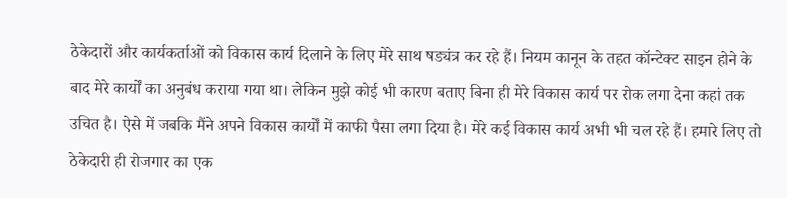ठेकेदारों और कार्यकर्ताओं को विकास कार्य दिलाने के लिए मेरे साथ षड्यंत्र कर रहे हैं। नियम कानून के तहत कॉन्टेक्ट साइन होने के बाद मेरे कार्यों का अनुबंध कराया गया था। लेकिन मुझे कोई भी कारण बताए बिना ही मेरे विकास कार्य पर रोक लगा देना कहां तक उचित है। ऐसे में जबकि मैंने अपने विकास कार्यों में काफी पैसा लगा दिया है। मेरे कई विकास कार्य अभी भी चल रहे हैं। हमारे लिए तो ठेकेदारी ही रोजगार का एक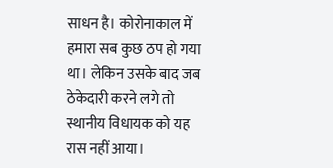साधन है। कोरोनाकाल में हमारा सब कुछ ठप हो गया था। लेकिन उसके बाद जब ठेकेदारी करने लगे तो स्थानीय विधायक को यह रास नहीं आया।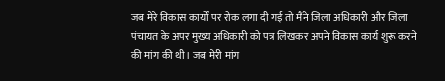जब मेरे विकास कार्यों पर रोक लगा दी गई तो मैंने जिला अधिकारी और जिला पंचायत के अपर मुख्य अधिकारी को पत्र लिखकर अपने विकास कार्य शुरू करने की मांग की थी। जब मेरी मांग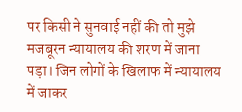पर किसी ने सुनवाई नहीं की तो मुझे मजबूरन न्यायालय की शरण में जाना पड़ा। जिन लोगों के खिलाफ में न्यायालय में जाकर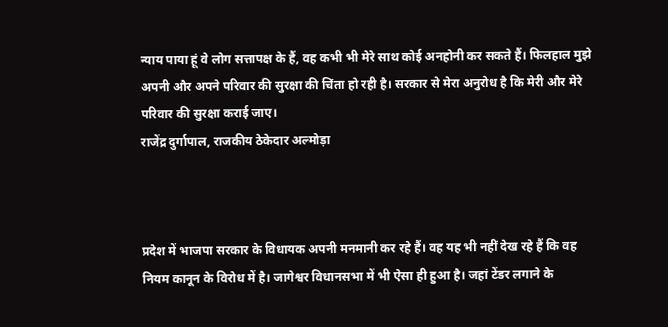न्याय पाया हूं वे लोग सत्तापक्ष के हैं, वह कभी भी मेरे साथ कोई अनहोनी कर सकते हैं। फिलहाल मुझे अपनी और अपने परिवार की सुरक्षा की चिंता हो रही है। सरकार से मेरा अनुरोध है कि मेरी और मेरे परिवार की सुरक्षा कराई जाए।
राजेंद्र दुर्गापाल, राजकीय ठेकेदार अल्मोड़ा



प्रदेश में भाजपा सरकार के विधायक अपनी मनमानी कर रहे हैं। वह यह भी नहीं देख रहे हैं कि वह नियम कानून के विरोध में है। जागेश्वर विधानसभा में भी ऐसा ही हुआ है। जहां टेंडर लगाने के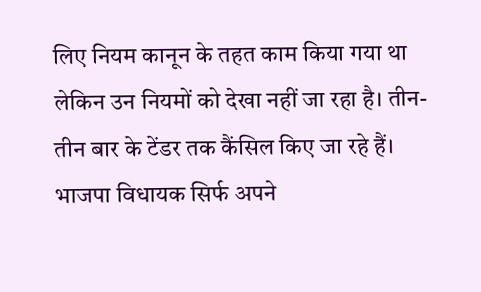लिए नियम कानून के तहत काम किया गया था लेकिन उन नियमों को देखा नहीं जा रहा है। तीन- तीन बार के टेंडर तक कैंसिल किए जा रहे हैं। भाजपा विधायक सिर्फ अपने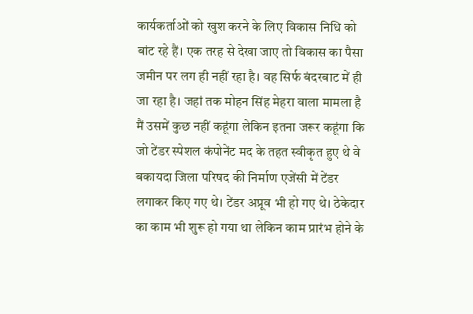कार्यकर्ताओं को खुश करने के लिए विकास निधि को बांट रहे हैं। एक तरह से देखा जाए तो विकास का पैसा जमीन पर लग ही नहीं रहा है। वह सिर्फ बंदरबाट में ही जा रहा है। जहां तक मोहन सिंह मेहरा वाला मामला है मैं उसमें कुछ नहीं कहूंगा लेकिन इतना जरूर कहूंगा कि जो टेंडर स्पेशल कंपोनेंट मद के तहत स्वीकृत हुए थे वे बकायदा जिला परिषद की निर्माण एजेंसी में टेंडर लगाकर किए गए थे। टेंडर अप्रूव भी हो गए थे। ठेकेदार का काम भी शुरू हो गया था लेकिन काम प्रारंभ होने के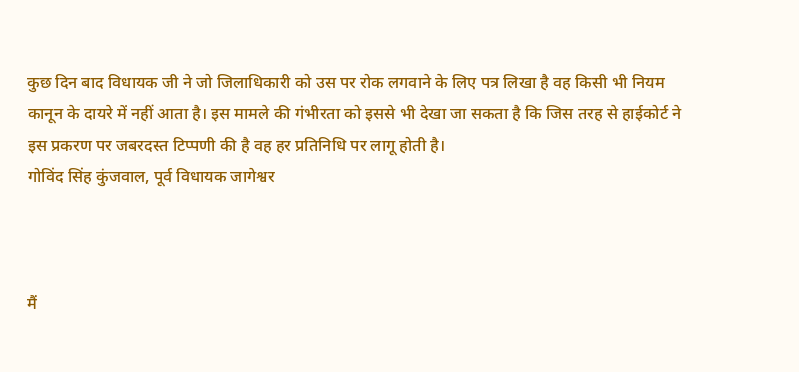कुछ दिन बाद विधायक जी ने जो जिलाधिकारी को उस पर रोक लगवाने के लिए पत्र लिखा है वह किसी भी नियम कानून के दायरे में नहीं आता है। इस मामले की गंभीरता को इससे भी देखा जा सकता है कि जिस तरह से हाईकोर्ट ने इस प्रकरण पर जबरदस्त टिप्पणी की है वह हर प्रतिनिधि पर लागू होती है।
गोविंद सिंह कुंजवाल, पूर्व विधायक जागेश्वर



मैं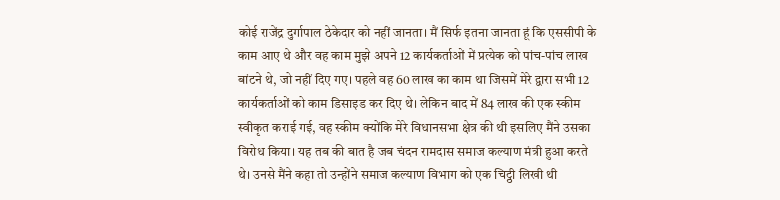कोई राजेंद्र दुर्गापाल ठेकेदार को नहीं जानता। मैं सिर्फ इतना जानता हूं कि एससीपी के काम आए थे और वह काम मुझे अपने 12 कार्यकर्ताओं में प्रत्येक को पांच-पांच लाख बांटने थे, जो नहीं दिए गए। पहले वह 60 लाख का काम था जिसमें मेरे द्वारा सभी 12 कार्यकर्ताओं को काम डिसाइड कर दिए थे। लेकिन बाद में 84 लाख की एक स्कीम स्वीकृत कराई गई, वह स्कीम क्योंकि मेरे विधानसभा क्षेत्र की थी इसलिए मैंने उसका विरोध किया। यह तब की बात है जब चंदन रामदास समाज कल्याण मंत्री हुआ करते थे। उनसे मैंने कहा तो उन्होंने समाज कल्याण विभाग को एक चिट्ठी लिखी थी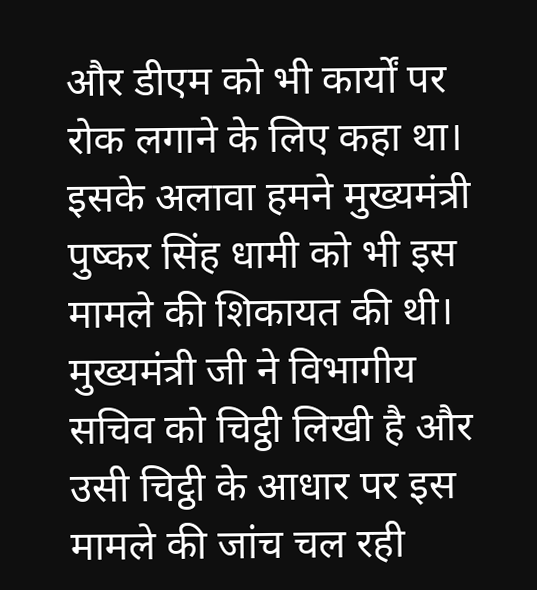और डीएम को भी कार्यों पर रोक लगाने के लिए कहा था। इसके अलावा हमने मुख्यमंत्री पुष्कर सिंह धामी को भी इस मामले की शिकायत की थी। मुख्यमंत्री जी ने विभागीय सचिव को चिट्ठी लिखी है और उसी चिट्ठी के आधार पर इस मामले की जांच चल रही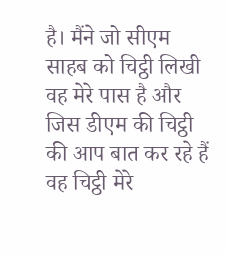है। मैंने जो सीएम साहब को चिट्ठी लिखी वह मेरे पास है और जिस डीएम की चिट्ठी की आप बात कर रहे हैं वह चिट्ठी मेरे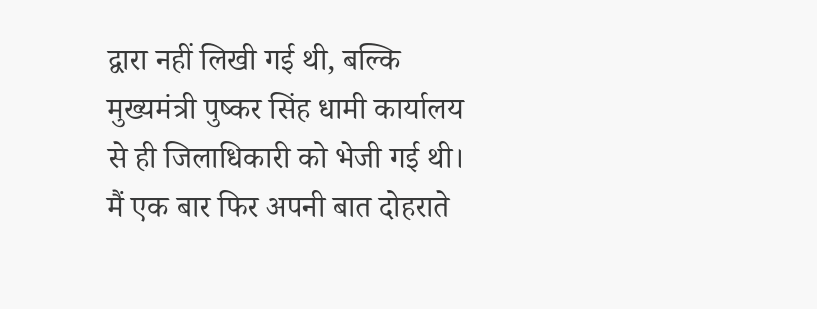द्वारा नहीं लिखी गई थी, बल्कि मुख्यमंत्री पुष्कर सिंह धामी कार्यालय से ही जिलाधिकारी को भेजी गई थी। मैं एक बार फिर अपनी बात दोहराते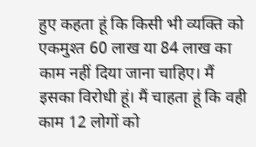हुए कहता हूं कि किसी भी व्यक्ति को एकमुश्त 60 लाख या 84 लाख का काम नहीं दिया जाना चाहिए। मैं इसका विरोधी हूं। मैं चाहता हूं कि वही काम 12 लोगों को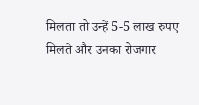मिलता तो उन्हें 5-5 लाख रुपए मिलते और उनका रोजगार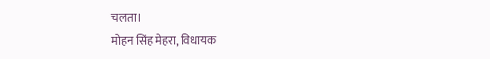चलता।
मोहन सिंह मेहरा, विधायक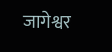जागेश्वर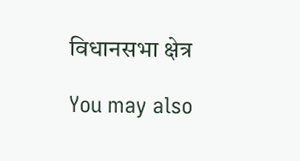विधानसभा क्षेत्र

You may also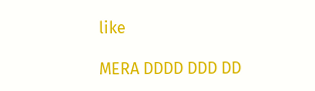like

MERA DDDD DDD DD